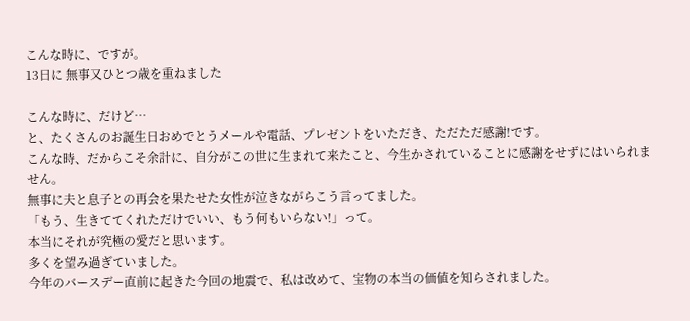こんな時に、ですが。
13日に 無事又ひとつ歳を重ねました

こんな時に、だけど…
と、たくさんのお誕生日おめでとうメールや電話、プレゼントをいただき、ただただ感謝!です。
こんな時、だからこそ余計に、自分がこの世に生まれて来たこと、今生かされていることに感謝をせずにはいられません。
無事に夫と息子との再会を果たせた女性が泣きながらこう言ってました。
「もう、生きててくれただけでいい、もう何もいらない!」って。
本当にそれが究極の愛だと思います。
多くを望み過ぎていました。
今年のバースデー直前に起きた今回の地震で、私は改めて、宝物の本当の価値を知らされました。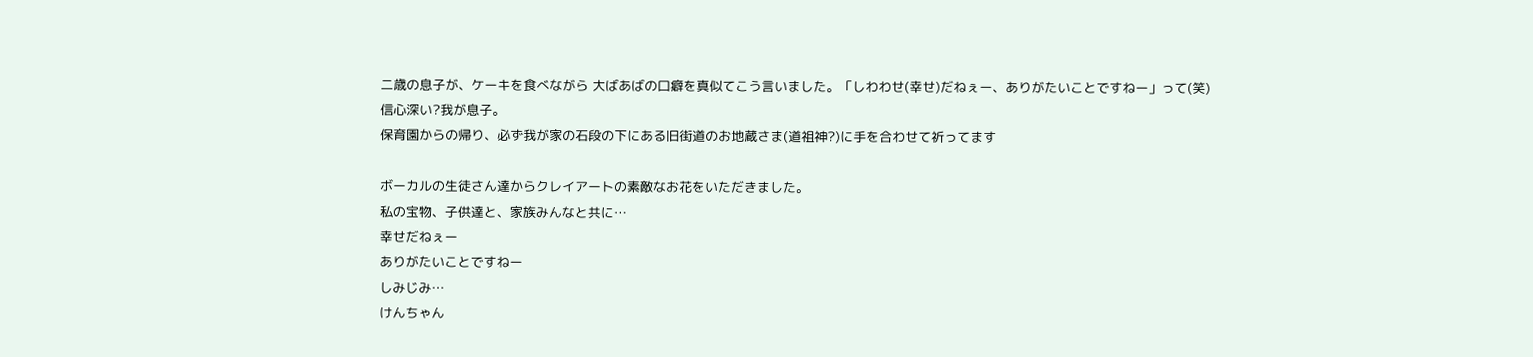二歳の息子が、ケーキを食べながら 大ばあばの口癖を真似てこう言いました。「しわわせ(幸せ)だねぇー、ありがたいことですねー」って(笑)
信心深い?我が息子。
保育園からの帰り、必ず我が家の石段の下にある旧街道のお地蔵さま(道祖神?)に手を合わせて祈ってます

ボーカルの生徒さん達からクレイアートの素敵なお花をいただきました。
私の宝物、子供達と、家族みんなと共に…
幸せだねぇー
ありがたいことですねー
しみじみ…
けんちゃん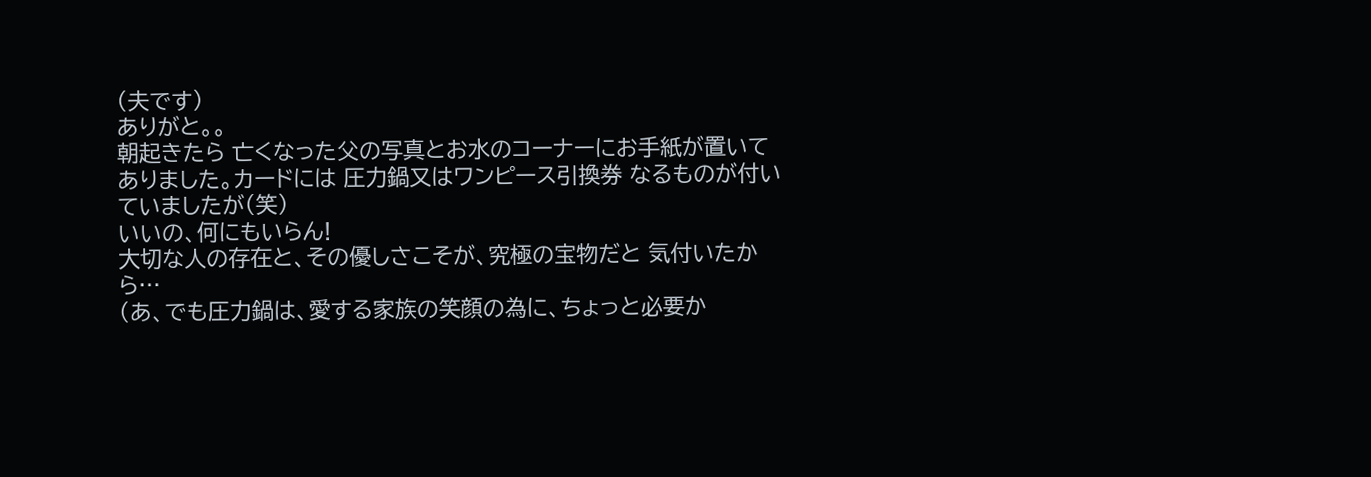(夫です)
ありがと。。
朝起きたら 亡くなった父の写真とお水のコーナーにお手紙が置いてありました。カードには 圧力鍋又はワンピース引換券 なるものが付いていましたが(笑)
いいの、何にもいらん!
大切な人の存在と、その優しさこそが、究極の宝物だと 気付いたから…
(あ、でも圧力鍋は、愛する家族の笑顔の為に、ちょっと必要か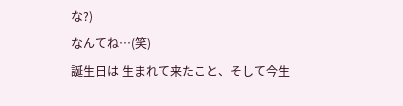な?)
なんてね…(笑)
誕生日は 生まれて来たこと、そして今生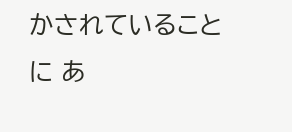かされていることに あ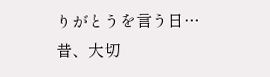りがとうを言う日…
昔、大切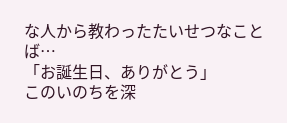な人から教わったたいせつなことば…
「お誕生日、ありがとう」
このいのちを深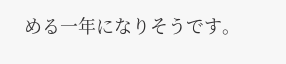める一年になりそうです。